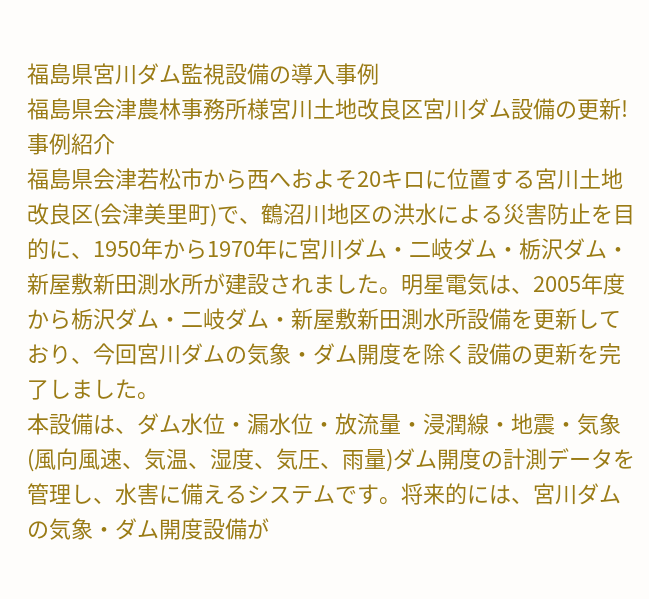福島県宮川ダム監視設備の導入事例
福島県会津農林事務所様宮川土地改良区宮川ダム設備の更新!
事例紹介
福島県会津若松市から西へおよそ20キロに位置する宮川土地改良区(会津美里町)で、鶴沼川地区の洪水による災害防止を目的に、1950年から1970年に宮川ダム・二岐ダム・栃沢ダム・新屋敷新田測水所が建設されました。明星電気は、2005年度から栃沢ダム・二岐ダム・新屋敷新田測水所設備を更新しており、今回宮川ダムの気象・ダム開度を除く設備の更新を完了しました。
本設備は、ダム水位・漏水位・放流量・浸潤線・地震・気象(風向風速、気温、湿度、気圧、雨量)ダム開度の計測データを管理し、水害に備えるシステムです。将来的には、宮川ダムの気象・ダム開度設備が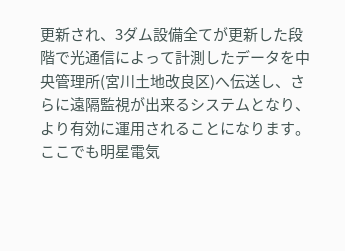更新され、3ダム設備全てが更新した段階で光通信によって計測したデータを中央管理所(宮川土地改良区)へ伝送し、さらに遠隔監視が出来るシステムとなり、より有効に運用されることになります。
ここでも明星電気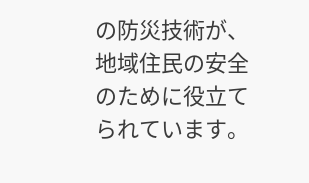の防災技術が、地域住民の安全のために役立てられています。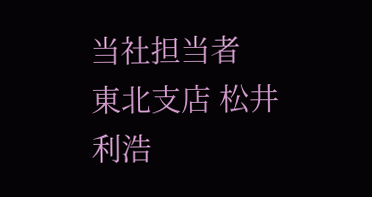当社担当者
東北支店 松井 利浩